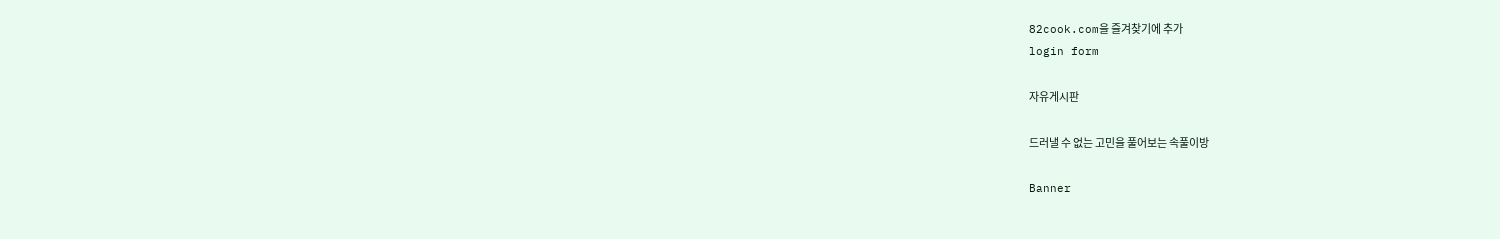82cook.com을 즐겨찾기에 추가
login form

자유게시판

드러낼 수 없는 고민을 풀어보는 속풀이방

Banner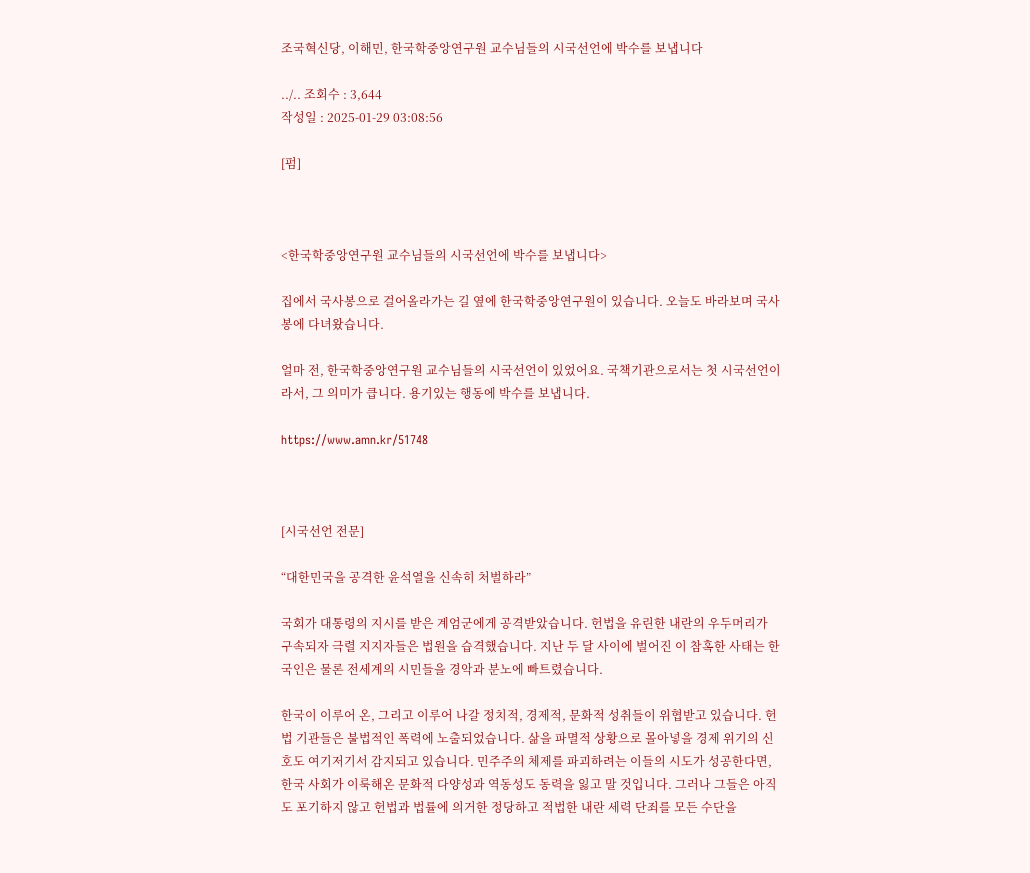조국혁신당, 이해민, 한국학중앙연구원 교수님들의 시국선언에 박수를 보냅니다

../.. 조회수 : 3,644
작성일 : 2025-01-29 03:08:56

[펌]



<한국학중앙연구원 교수님들의 시국선언에 박수를 보냅니다>

집에서 국사봉으로 걸어올라가는 길 옆에 한국학중앙연구원이 있습니다. 오늘도 바라보며 국사봉에 다녀왔습니다.

얼마 전, 한국학중앙연구원 교수님들의 시국선언이 있었어요. 국책기관으로서는 첫 시국선언이라서, 그 의미가 큽니다. 용기있는 행동에 박수를 보냅니다.

https://www.amn.kr/51748



[시국선언 전문]

“대한민국을 공격한 윤석열을 신속히 처벌하라”

국회가 대통령의 지시를 받은 계엄군에게 공격받았습니다. 헌법을 유린한 내란의 우두머리가 구속되자 극렬 지지자들은 법원을 습격했습니다. 지난 두 달 사이에 벌어진 이 참혹한 사태는 한국인은 물론 전세계의 시민들을 경악과 분노에 빠트렸습니다.

한국이 이루어 온, 그리고 이루어 나갈 정치적, 경제적, 문화적 성취들이 위협받고 있습니다. 헌법 기관들은 불법적인 폭력에 노출되었습니다. 삶을 파멸적 상황으로 몰아넣을 경제 위기의 신호도 여기저기서 감지되고 있습니다. 민주주의 체제를 파괴하려는 이들의 시도가 성공한다면, 한국 사회가 이룩해온 문화적 다양성과 역동성도 동력을 잃고 말 것입니다. 그러나 그들은 아직도 포기하지 않고 헌법과 법률에 의거한 정당하고 적법한 내란 세력 단죄를 모든 수단을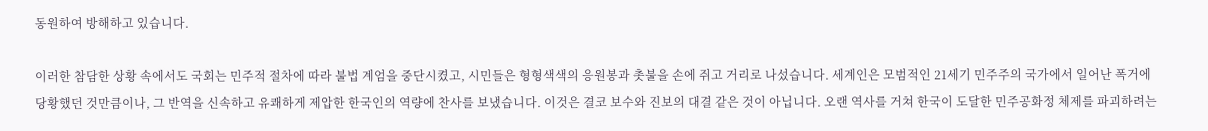동원하여 방해하고 있습니다.

이러한 참담한 상황 속에서도 국회는 민주적 절차에 따라 불법 계엄을 중단시켰고, 시민들은 형형색색의 응원봉과 촛불을 손에 쥐고 거리로 나섰습니다. 세계인은 모범적인 21세기 민주주의 국가에서 일어난 폭거에 당황했던 것만큼이나, 그 반역을 신속하고 유쾌하게 제압한 한국인의 역량에 찬사를 보냈습니다. 이것은 결코 보수와 진보의 대결 같은 것이 아닙니다. 오랜 역사를 거쳐 한국이 도달한 민주공화정 체제를 파괴하려는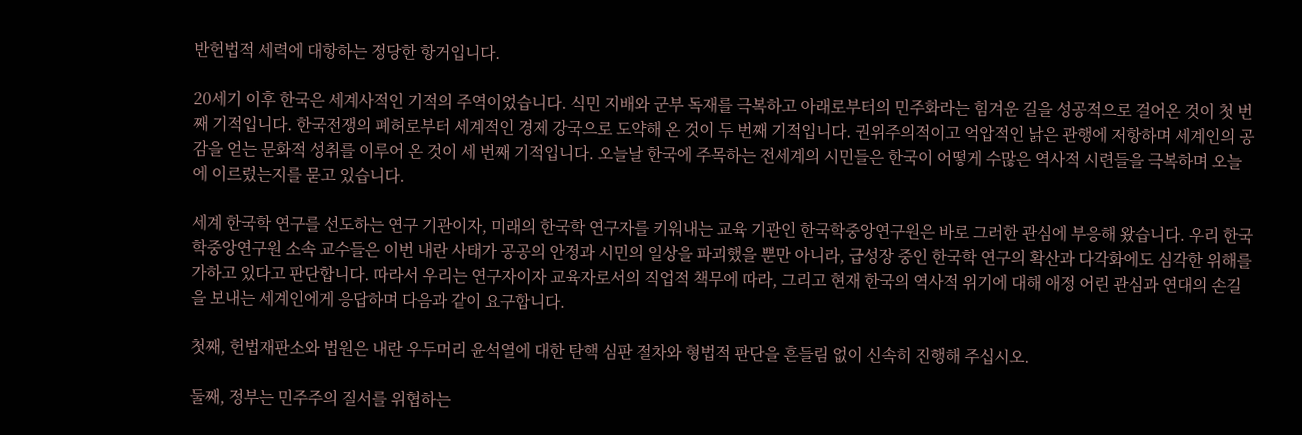반헌법적 세력에 대항하는 정당한 항거입니다.

20세기 이후 한국은 세계사적인 기적의 주역이었습니다. 식민 지배와 군부 독재를 극복하고 아래로부터의 민주화라는 힘겨운 길을 성공적으로 걸어온 것이 첫 번째 기적입니다. 한국전쟁의 폐허로부터 세계적인 경제 강국으로 도약해 온 것이 두 번째 기적입니다. 권위주의적이고 억압적인 낡은 관행에 저항하며 세계인의 공감을 얻는 문화적 성취를 이루어 온 것이 세 번째 기적입니다. 오늘날 한국에 주목하는 전세계의 시민들은 한국이 어떻게 수많은 역사적 시련들을 극복하며 오늘에 이르렀는지를 묻고 있습니다.

세계 한국학 연구를 선도하는 연구 기관이자, 미래의 한국학 연구자를 키워내는 교육 기관인 한국학중앙연구원은 바로 그러한 관심에 부응해 왔습니다. 우리 한국학중앙연구원 소속 교수들은 이번 내란 사태가 공공의 안정과 시민의 일상을 파괴했을 뿐만 아니라, 급성장 중인 한국학 연구의 확산과 다각화에도 심각한 위해를 가하고 있다고 판단합니다. 따라서 우리는 연구자이자 교육자로서의 직업적 책무에 따라, 그리고 현재 한국의 역사적 위기에 대해 애정 어린 관심과 연대의 손길을 보내는 세계인에게 응답하며 다음과 같이 요구합니다.

첫째, 헌법재판소와 법원은 내란 우두머리 윤석열에 대한 탄핵 심판 절차와 형법적 판단을 흔들림 없이 신속히 진행해 주십시오.

둘째, 정부는 민주주의 질서를 위협하는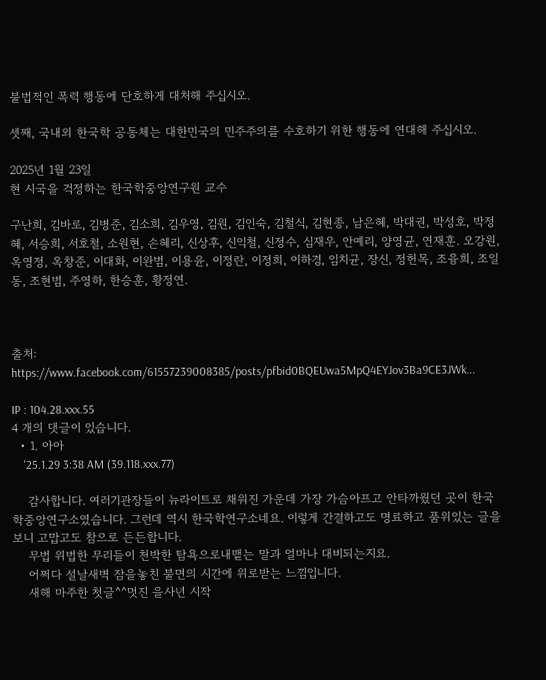불법적인 폭력 행동에 단호하게 대처해 주십시오.

셋째, 국내외 한국학 공동체는 대한민국의 민주주의를 수호하기 위한 행동에 연대해 주십시오.

2025년 1월 23일
현 시국을 걱정하는 한국학중앙연구원 교수

구난희, 김바로, 김병준, 김소희, 김우영, 김원, 김인숙, 김철식, 김현종, 남은혜, 박대권, 박성호, 박정혜, 서승희, 서호철, 소원현, 손혜리, 신상후, 신익철, 신정수, 심재우, 안예리, 양영균, 연재훈. 오강원, 옥영정, 옥창준, 이대화, 이완범, 이용윤, 이정란, 이정희, 이하경, 임치균, 장신, 정헌목, 조융희, 조일동, 조현범, 주영하, 한승훈, 황정연.



출처: https://www.facebook.com/61557239008385/posts/pfbid0BQEUwa5MpQ4EYJov3Ba9CE3JWk...

IP : 104.28.xxx.55
4 개의 댓글이 있습니다.
  • 1. 아아
    '25.1.29 3:38 AM (39.118.xxx.77)

    감사합니다. 여러기관장들이 뉴라이트로 채워진 가운데 가장 가슴아프고 안타까웠던 곳이 한국학중앙연구소였습니다. 그런데 역시 한국학연구소네요. 이렇게 간결하고도 명료하고 품위있는 글을보니 고맙고도 참으로 든든합니다.
    무법 위법한 무리들이 천박한 탐욕으로내맽는 말과 얼마나 대비되는지요.
    어쩌다 설날새벽 잠을놓친 불면의 시간에 위로받는 느낌입니다.
    새해 마주한 첫글^^멋진 을사년 시작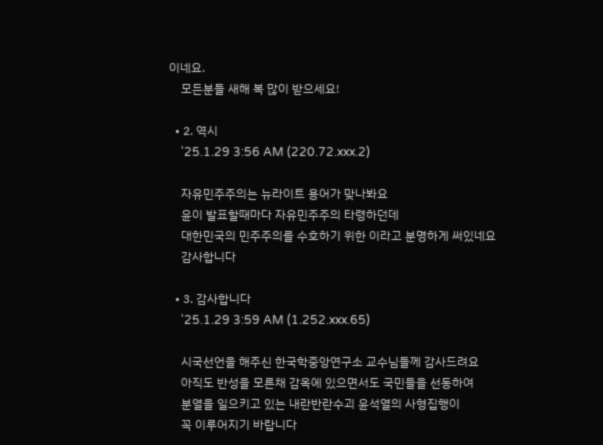이네요.
    모든분들 새해 복 많이 받으세요!

  • 2. 역시
    '25.1.29 3:56 AM (220.72.xxx.2)

    자유민주주의는 뉴라이트 용어가 맞나봐요
    윤이 발표할때마다 자유민주주의 타령하던데
    대한민국의 민주주의를 수호하기 위한 이라고 분명하게 써있네요
    감사합니다

  • 3. 감사합니다
    '25.1.29 3:59 AM (1.252.xxx.65)

    시국선언을 해주신 한국학중앙연구소 교수님들께 감사드려요
    아직도 반성을 모른채 감옥에 있으면서도 국민들을 선동하여
    분열을 일으키고 있는 내란반란수괴 윤석열의 사형집행이
    꼭 이루어지기 바랍니다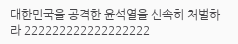대한민국을 공격한 윤석열을 신속히 처벌하라 222222222222222222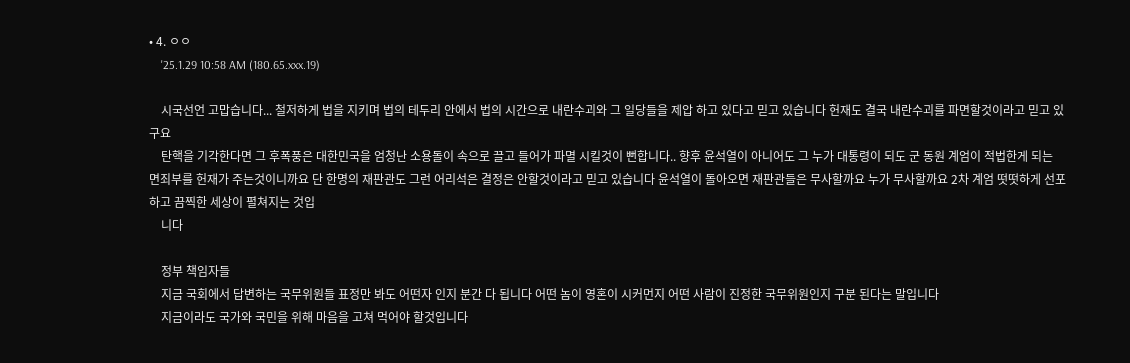• 4. ㅇㅇ
    '25.1.29 10:58 AM (180.65.xxx.19)

    시국선언 고맙습니다... 철저하게 법을 지키며 법의 테두리 안에서 법의 시간으로 내란수괴와 그 일당들을 제압 하고 있다고 믿고 있습니다 헌재도 결국 내란수괴를 파면할것이라고 믿고 있구요
    탄핵을 기각한다면 그 후폭풍은 대한민국을 엄청난 소용돌이 속으로 끌고 들어가 파멸 시킬것이 뻔합니다.. 향후 윤석열이 아니어도 그 누가 대통령이 되도 군 동원 계엄이 적법한게 되는 면죄부를 헌재가 주는것이니까요 단 한명의 재판관도 그런 어리석은 결정은 안할것이라고 믿고 있습니다 윤석열이 돌아오면 재판관들은 무사할까요 누가 무사할까요 2차 계엄 떳떳하게 선포하고 끔찍한 세상이 펼쳐지는 것입
    니다

    정부 책임자들
    지금 국회에서 답변하는 국무위원들 표정만 봐도 어떤자 인지 분간 다 됩니다 어떤 놈이 영혼이 시커먼지 어떤 사람이 진정한 국무위원인지 구분 된다는 말입니다
    지금이라도 국가와 국민을 위해 마음을 고쳐 먹어야 할것입니다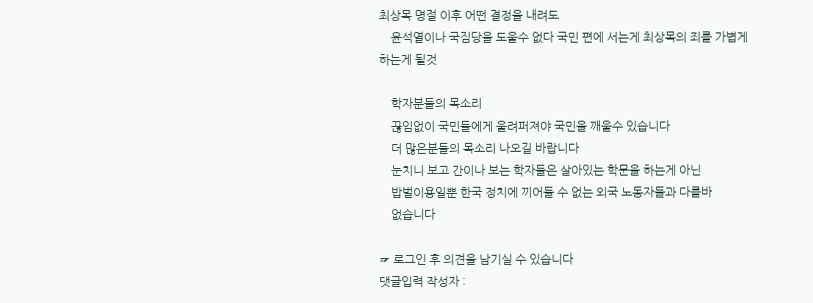최상목 명절 이후 어떤 결정을 내려도
    윤석열이나 국짐당을 도울수 없다 국민 편에 서는게 최상목의 죄를 가볍게 하는게 될것

    학자분들의 목소리
    끊임없이 국민들에게 울려퍼져야 국민을 깨울수 있습니다
    더 많은분들의 목소리 나오길 바랍니다
    눈치니 보고 간이나 보는 학자들은 살아있는 학문을 하는게 아닌
    밥벌이용일뿐 한국 정치에 끼어들 수 없는 외국 노동자들과 다를바
    없습니다

☞ 로그인 후 의견을 남기실 수 있습니다
댓글입력 작성자 :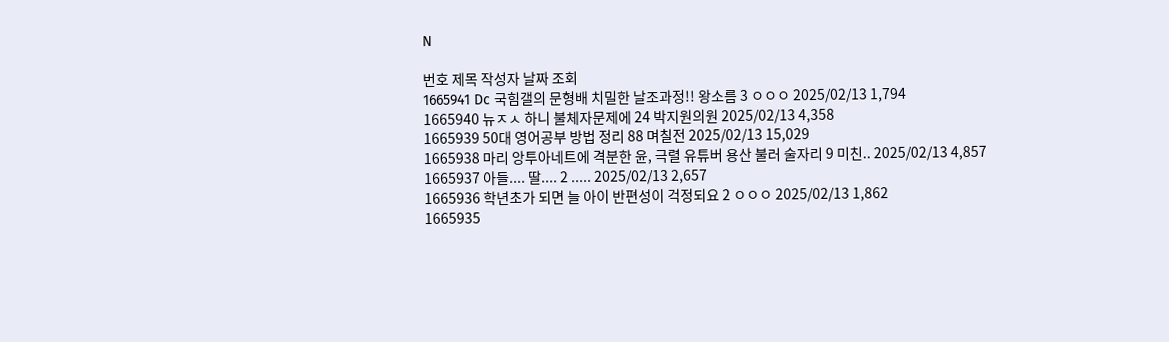N

번호 제목 작성자 날짜 조회
1665941 Dc 국힘갤의 문형배 치밀한 날조과정!! 왕소름 3 ㅇㅇㅇ 2025/02/13 1,794
1665940 뉴ㅈㅅ 하니 불체자문제에 24 박지원의원 2025/02/13 4,358
1665939 50대 영어공부 방법 정리 88 며칠전 2025/02/13 15,029
1665938 마리 앙투아네트에 격분한 윤, 극렬 유튜버 용산 불러 술자리 9 미친.. 2025/02/13 4,857
1665937 아들.... 딸.... 2 ..... 2025/02/13 2,657
1665936 학년초가 되면 늘 아이 반편성이 걱정되요 2 ㅇㅇㅇ 2025/02/13 1,862
1665935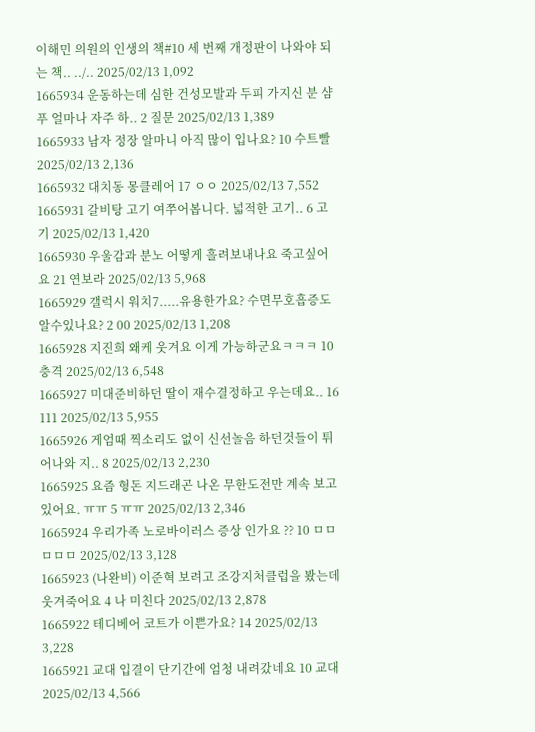이해민 의원의 인생의 책#10 세 번째 개정판이 나와야 되는 책.. ../.. 2025/02/13 1,092
1665934 운동하는데 심한 건성모발과 두피 가지신 분 샴푸 얼마나 자주 하.. 2 질문 2025/02/13 1,389
1665933 남자 정장 알마니 아직 많이 입나요? 10 수트빨 2025/02/13 2,136
1665932 대치동 몽클레어 17 ㅇㅇ 2025/02/13 7,552
1665931 갈비탕 고기 여쭈어봅니다. 넓적한 고기.. 6 고기 2025/02/13 1,420
1665930 우울감과 분노 어떻게 흘려보내나요 죽고싶어요 21 연보라 2025/02/13 5,968
1665929 갤럭시 워치7.....유용한가요? 수면무호흡증도 알수있나요? 2 00 2025/02/13 1,208
1665928 지진희 왜케 웃겨요 이게 가능하군요ㅋㅋㅋ 10 충격 2025/02/13 6,548
1665927 미대준비하던 딸이 재수결정하고 우는데요.. 16 111 2025/02/13 5,955
1665926 게엄때 찍소리도 없이 신선놀음 하던것들이 튀어나와 지.. 8 2025/02/13 2,230
1665925 요즘 형돈 지드래곤 나온 무한도전만 계속 보고 있어요. ㅠㅠ 5 ㅠㅠ 2025/02/13 2,346
1665924 우리가족 노로바이러스 증상 인가요 ?? 10 ㅁㅁㅁㅁㅁ 2025/02/13 3,128
1665923 (나완비) 이준혁 보려고 조강지처클럽을 봤는데 웃겨죽어요 4 나 미친다 2025/02/13 2,878
1665922 테디베어 코트가 이쁜가요? 14 2025/02/13 3,228
1665921 교대 입결이 단기간에 엄청 내려갔네요 10 교대 2025/02/13 4,566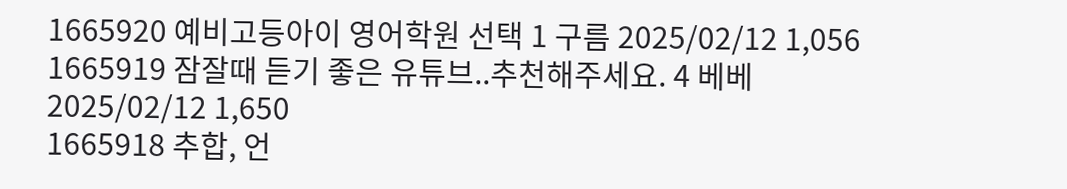1665920 예비고등아이 영어학원 선택 1 구름 2025/02/12 1,056
1665919 잠잘때 듣기 좋은 유튜브..추천해주세요. 4 베베 2025/02/12 1,650
1665918 추합, 언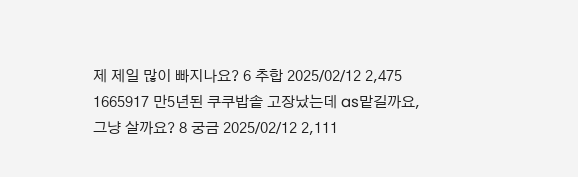제 제일 많이 빠지나요? 6 추합 2025/02/12 2,475
1665917 만5년된 쿠쿠밥솥 고장났는데 as맡길까요, 그냥 살까요? 8 궁금 2025/02/12 2,111